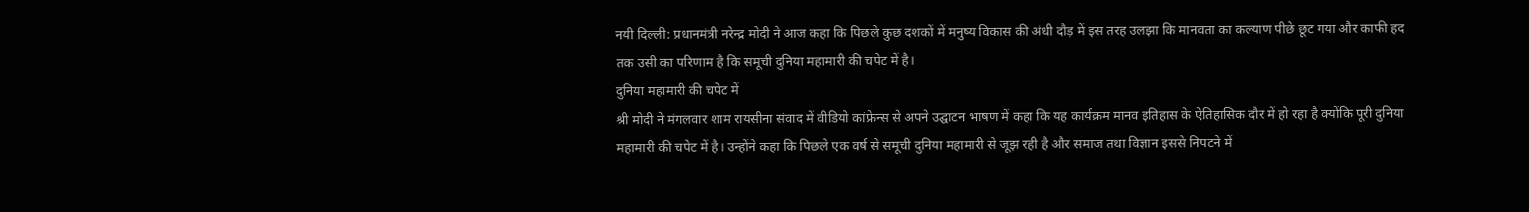नयी दिल्ली: प्रधानमंत्री नरेन्द्र मोदी ने आज कहा कि पिछले कुछ दशकों में मनुष्य विकास की अंधी दौड़ में इस तरह उलझा कि मानवता का कल्याण पीछे छूट गया और काफी हद तक उसी का परिणाम है कि समूची दुनिया महामारी की चपेट में है।
दुनिया महामारी की चपेट में
श्री मोदी ने मंगलवार शाम रायसीना संवाद में वीडियो कांफ्रेन्स से अपने उद्घाटन भाषण में कहा कि यह कार्यक्रम मानव इतिहास के ऐतिहासिक दौर में हो रहा है क्योंकि पूरी दुनिया महामारी की चपेट में है। उन्होंने कहा कि पिछले एक वर्ष से समूची दुनिया महामारी से जूझ रही है और समाज तथा विज्ञान इससे निपटने में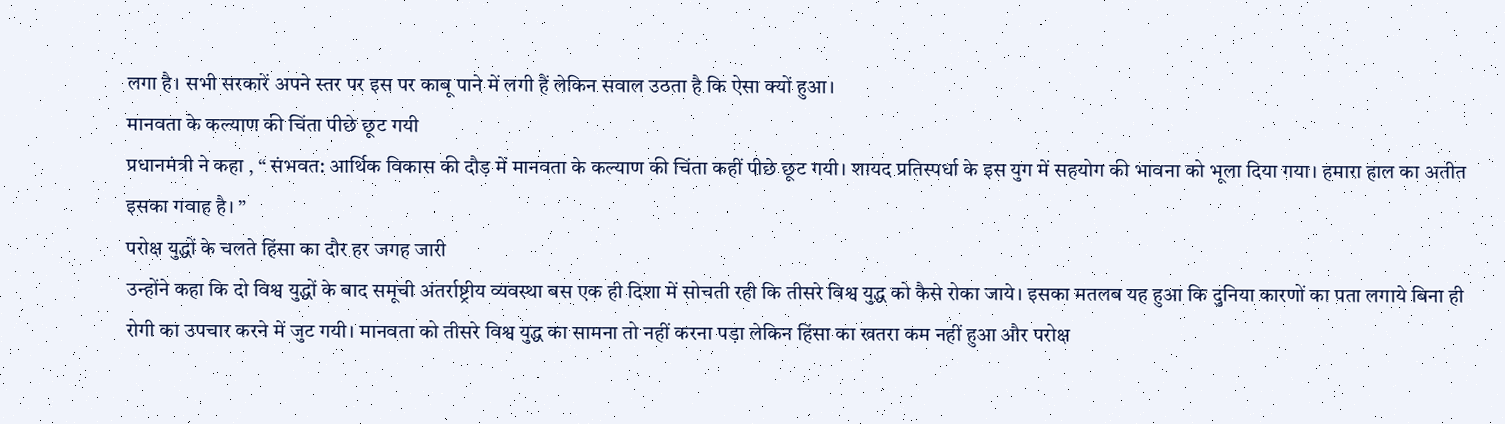लगा है। सभी सरकारें अपने स्तर पर इस पर काबू पाने में लगी हैं लेकिन सवाल उठता है कि ऐसा क्यों हुआ।
मानवता के कल्याण की चिंता पीछे छूट गयी
प्रधानमंत्री ने कहा , “ संभवत: आर्थिक विकास की दौड़ में मानवता के कल्याण की चिंता कहीं पीछे छूट गयी। शायद प्रतिस्पर्धा के इस युग में सहयोग की भावना को भूला दिया गया। हमारा हाल का अतीत इसका गवाह है। ”
परोक्ष युद्धों के चलते हिंसा का दौर हर जगह जारी
उन्होंने कहा कि दो विश्व युद्धों के बाद समूची अंतर्राष्ट्रीय व्यवस्था बस एक ही दिशा में सोचती रही कि तीसरे विश्व युद्ध को कैसे रोका जाये। इसका मतलब यह हुआ कि दुनिया कारणों का पता लगाये बिना ही रोगी का उपचार करने में जुट गयी। मानवता को तीसरे विश्व युद्ध का सामना तो नहीं करना पड़ा लेकिन हिंसा का खतरा कम नहीं हुआ और परोक्ष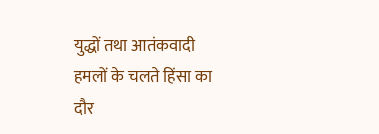युद्धों तथा आतंकवादी हमलों के चलते हिंसा का दौर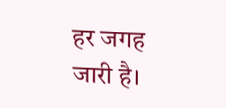हर जगह जारी है।